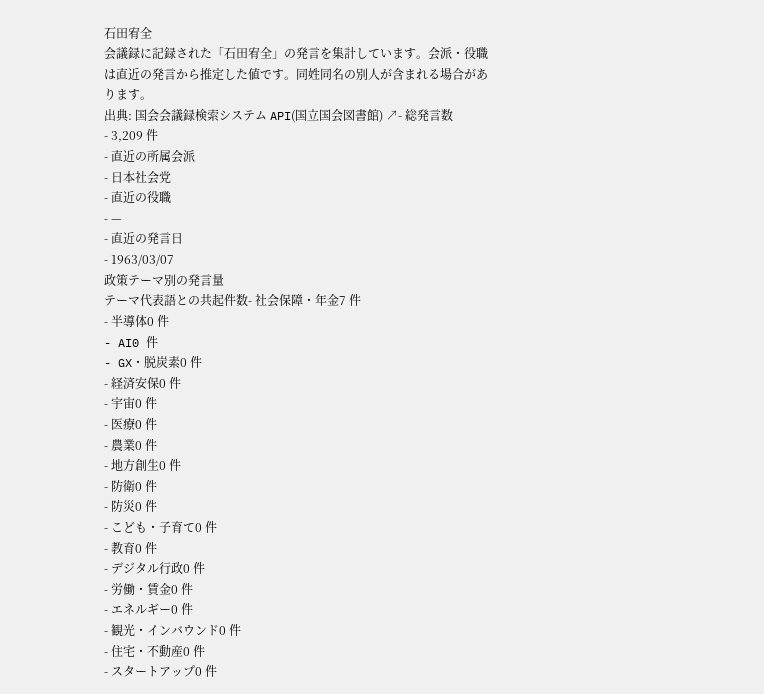石田宥全
会議録に記録された「石田宥全」の発言を集計しています。会派・役職は直近の発言から推定した値です。同姓同名の別人が含まれる場合があります。
出典: 国会会議録検索システム API(国立国会図書館) ↗- 総発言数
- 3,209 件
- 直近の所属会派
- 日本社会党
- 直近の役職
- —
- 直近の発言日
- 1963/03/07
政策テーマ別の発言量
テーマ代表語との共起件数- 社会保障・年金7 件
- 半導体0 件
- AI0 件
- GX・脱炭素0 件
- 経済安保0 件
- 宇宙0 件
- 医療0 件
- 農業0 件
- 地方創生0 件
- 防衛0 件
- 防災0 件
- こども・子育て0 件
- 教育0 件
- デジタル行政0 件
- 労働・賃金0 件
- エネルギー0 件
- 観光・インバウンド0 件
- 住宅・不動産0 件
- スタートアップ0 件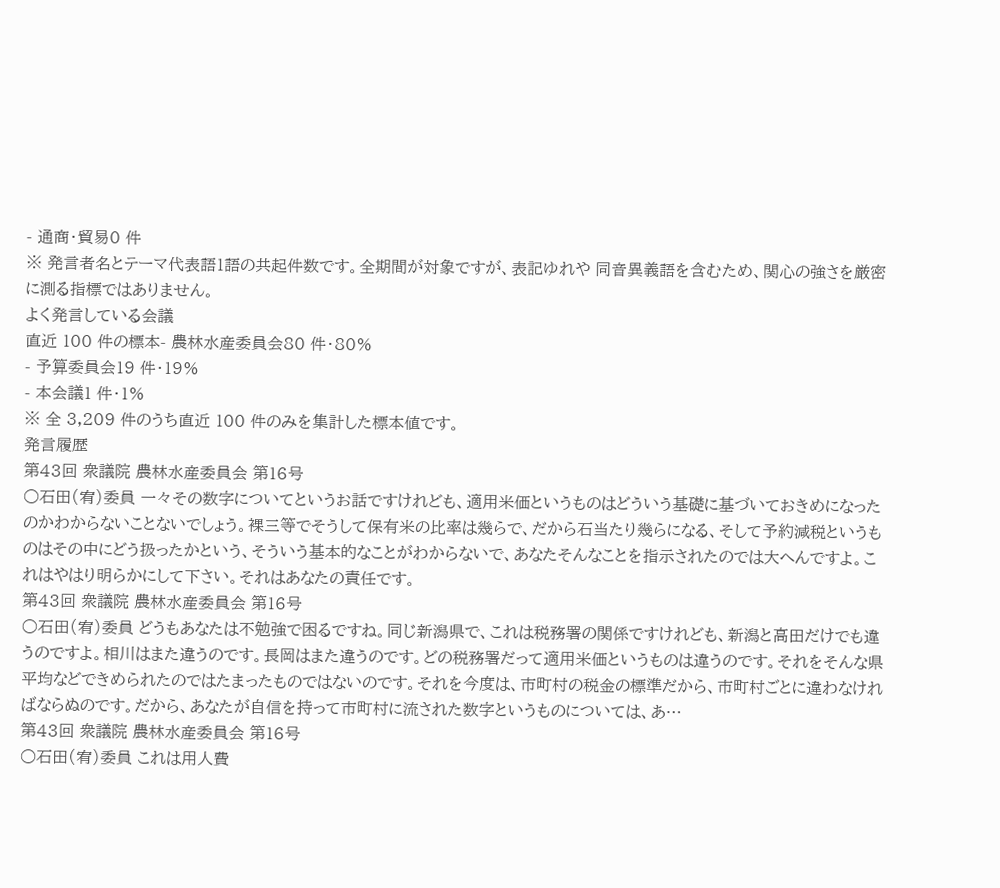- 通商・貿易0 件
※ 発言者名とテーマ代表語1語の共起件数です。全期間が対象ですが、表記ゆれや 同音異義語を含むため、関心の強さを厳密に測る指標ではありません。
よく発言している会議
直近 100 件の標本- 農林水産委員会80 件・80%
- 予算委員会19 件・19%
- 本会議1 件・1%
※ 全 3,209 件のうち直近 100 件のみを集計した標本値です。
発言履歴
第43回 衆議院 農林水産委員会 第16号
○石田(宥)委員 一々その数字についてというお話ですけれども、適用米価というものはどういう基礎に基づいておきめになったのかわからないことないでしょう。裸三等でそうして保有米の比率は幾らで、だから石当たり幾らになる、そして予約減税というものはその中にどう扱ったかという、そういう基本的なことがわからないで、あなたそんなことを指示されたのでは大へんですよ。これはやはり明らかにして下さい。それはあなたの責任です。
第43回 衆議院 農林水産委員会 第16号
○石田(宥)委員 どうもあなたは不勉強で困るですね。同じ新潟県で、これは税務署の関係ですけれども、新潟と高田だけでも違うのですよ。相川はまた違うのです。長岡はまた違うのです。どの税務署だって適用米価というものは違うのです。それをそんな県平均などできめられたのではたまったものではないのです。それを今度は、市町村の税金の標準だから、市町村ごとに違わなければならぬのです。だから、あなたが自信を持って市町村に流された数字というものについては、あ…
第43回 衆議院 農林水産委員会 第16号
○石田(宥)委員 これは用人費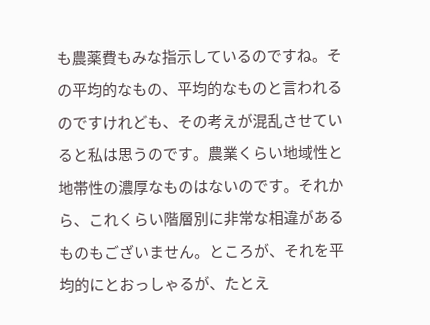も農薬費もみな指示しているのですね。その平均的なもの、平均的なものと言われるのですけれども、その考えが混乱させていると私は思うのです。農業くらい地域性と地帯性の濃厚なものはないのです。それから、これくらい階層別に非常な相違があるものもございません。ところが、それを平均的にとおっしゃるが、たとえ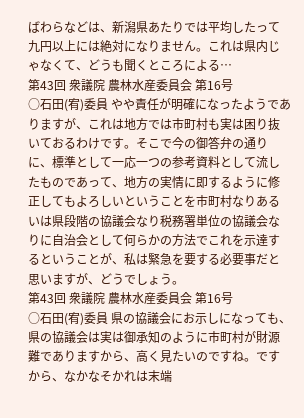ばわらなどは、新潟県あたりでは平均したって九円以上には絶対になりません。これは県内じゃなくて、どうも聞くところによる…
第43回 衆議院 農林水産委員会 第16号
○石田(宥)委員 やや責任が明確になったようでありますが、これは地方では市町村も実は困り抜いておるわけです。そこで今の御答弁の通りに、標準として一応一つの参考資料として流したものであって、地方の実情に即するように修正してもよろしいということを市町村なりあるいは県段階の協議会なり税務署単位の協議会なりに自治会として何らかの方法でこれを示達するということが、私は緊急を要する必要事だと思いますが、どうでしょう。
第43回 衆議院 農林水産委員会 第16号
○石田(宥)委員 県の協議会にお示しになっても、県の協議会は実は御承知のように市町村が財源難でありますから、高く見たいのですね。ですから、なかなそかれは末端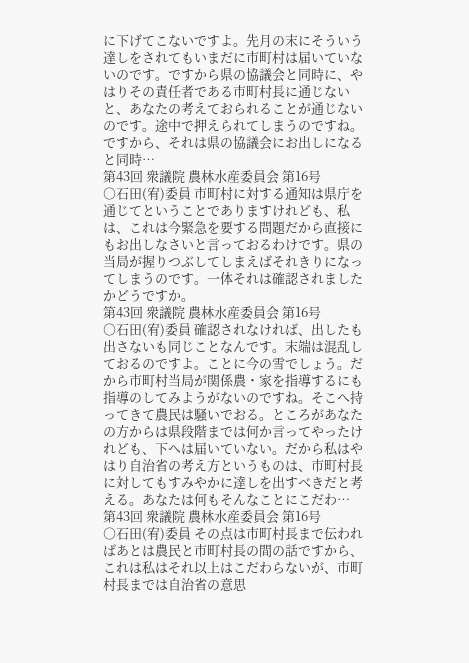に下げてこないですよ。先月の末にそういう達しをされてもいまだに市町村は届いていないのです。ですから県の協議会と同時に、やはりその責任者である市町村長に通じないと、あなたの考えておられることが通じないのです。途中で押えられてしまうのですね。ですから、それは県の協議会にお出しになると同時…
第43回 衆議院 農林水産委員会 第16号
○石田(宥)委員 市町村に対する通知は県庁を通じてということでありますけれども、私は、これは今緊急を要する問題だから直接にもお出しなさいと言っておるわけです。県の当局が握りつぶしてしまえばそれきりになってしまうのです。一体それは確認されましたかどうですか。
第43回 衆議院 農林水産委員会 第16号
○石田(宥)委員 確認されなければ、出したも出さないも同じことなんです。末端は混乱しておるのですよ。ことに今の雪でしょう。だから市町村当局が関係農・家を指導するにも指導のしてみようがないのですね。そこへ持ってきて農民は騒いでおる。ところがあなたの方からは県段階までは何か言ってやったけれども、下へは届いていない。だから私はやはり自治省の考え方というものは、市町村長に対してもすみやかに達しを出すべきだと考える。あなたは何もそんなことにこだわ…
第43回 衆議院 農林水産委員会 第16号
○石田(宥)委員 その点は市町村長まで伝わればあとは農民と市町村長の間の話ですから、これは私はそれ以上はこだわらないが、市町村長までは自治省の意思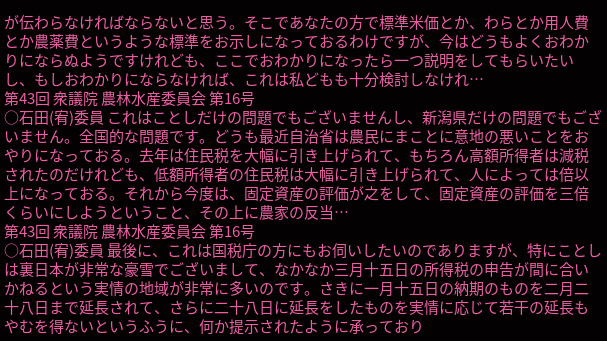が伝わらなければならないと思う。そこであなたの方で標準米価とか、わらとか用人費とか農薬費というような標準をお示しになっておるわけですが、今はどうもよくおわかりにならぬようですけれども、ここでおわかりになったら一つ説明をしてもらいたいし、もしおわかりにならなければ、これは私どもも十分検討しなけれ…
第43回 衆議院 農林水産委員会 第16号
○石田(宥)委員 これはことしだけの問題でもございませんし、新潟県だけの問題でもございません。全国的な問題です。どうも最近自治省は農民にまことに意地の悪いことをおやりになっておる。去年は住民税を大幅に引き上げられて、もちろん高額所得者は減税されたのだけれども、低額所得者の住民税は大幅に引き上げられて、人によっては倍以上になっておる。それから今度は、固定資産の評価が之をして、固定資産の評価を三倍くらいにしようということ、その上に農家の反当…
第43回 衆議院 農林水産委員会 第16号
○石田(宥)委員 最後に、これは国税庁の方にもお伺いしたいのでありますが、特にことしは裏日本が非常な豪雪でございまして、なかなか三月十五日の所得税の申告が間に合いかねるという実情の地域が非常に多いのです。さきに一月十五日の納期のものを二月二十八日まで延長されて、さらに二十八日に延長をしたものを実情に応じて若干の延長もやむを得ないというふうに、何か提示されたように承っており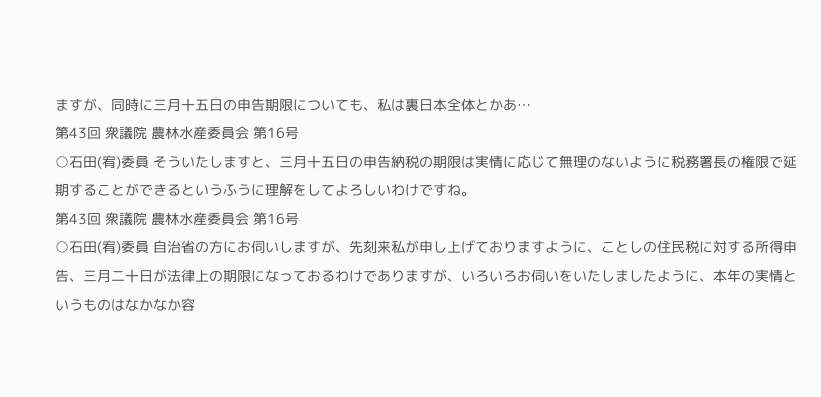ますが、同時に三月十五日の申告期限についても、私は裏日本全体とかあ…
第43回 衆議院 農林水産委員会 第16号
○石田(宥)委員 そういたしますと、三月十五日の申告納税の期限は実情に応じて無理のないように税務署長の権限で延期することができるというふうに理解をしてよろしいわけですね。
第43回 衆議院 農林水産委員会 第16号
○石田(宥)委員 自治省の方にお伺いしますが、先刻来私が申し上げておりますように、ことしの住民税に対する所得申告、三月二十日が法律上の期限になっておるわけでありますが、いろいろお伺いをいたしましたように、本年の実情というものはなかなか容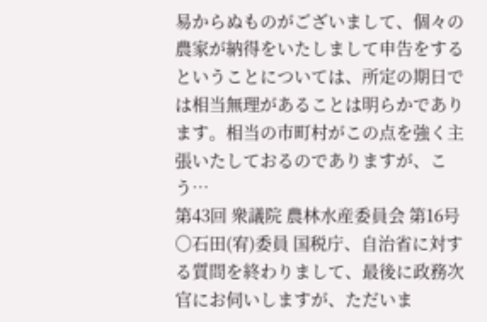易からぬものがございまして、個々の農家が納得をいたしまして申告をするということについては、所定の期日では相当無理があることは明らかであります。相当の市町村がこの点を強く主張いたしておるのでありますが、こう…
第43回 衆議院 農林水産委員会 第16号
○石田(宥)委員 国税庁、自治省に対する質問を終わりまして、最後に政務次官にお伺いしますが、ただいま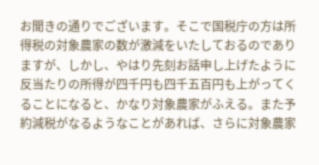お聞きの通りでございます。そこで国税庁の方は所得税の対象農家の数が激減をいたしておるのでありますが、しかし、やはり先刻お話申し上げたように反当たりの所得が四千円も四千五百円も上がってくることになると、かなり対象農家がふえる。また予約減税がなるようなことがあれば、さらに対象農家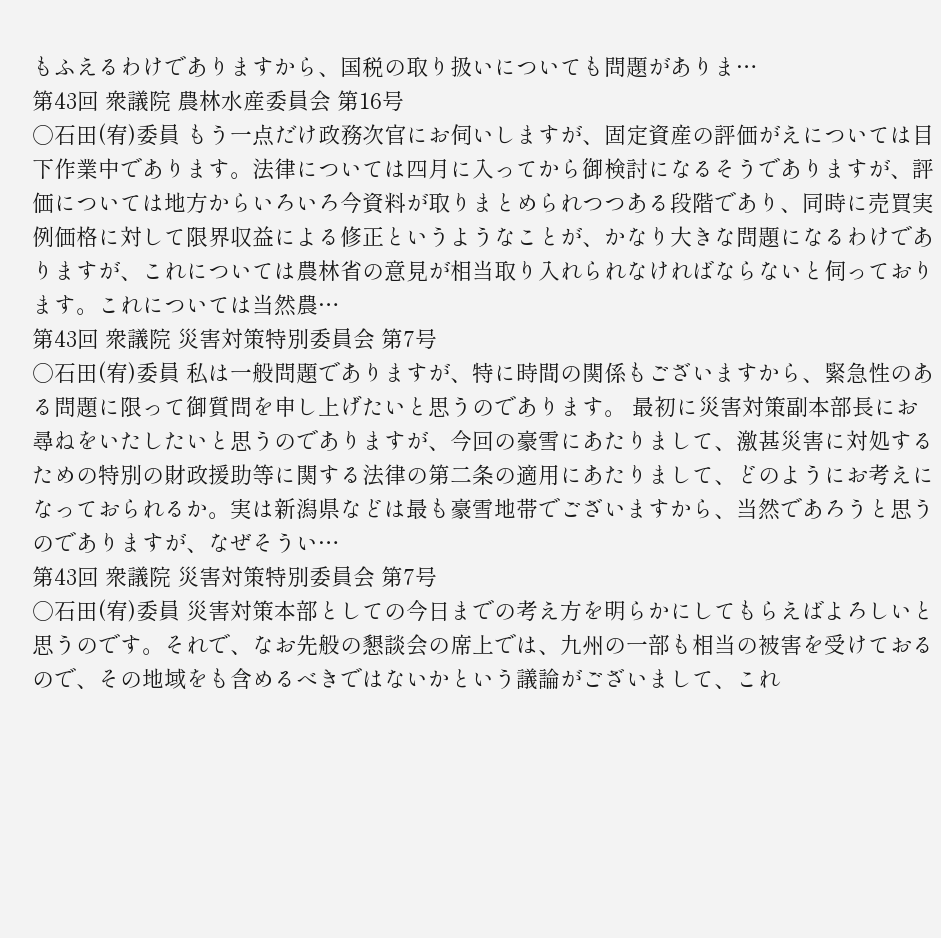もふえるわけでありますから、国税の取り扱いについても問題がありま…
第43回 衆議院 農林水産委員会 第16号
○石田(宥)委員 もう一点だけ政務次官にお伺いしますが、固定資産の評価がえについては目下作業中であります。法律については四月に入ってから御検討になるそうでありますが、評価については地方からいろいろ今資料が取りまとめられつつある段階であり、同時に売買実例価格に対して限界収益による修正というようなことが、かなり大きな問題になるわけでありますが、これについては農林省の意見が相当取り入れられなければならないと伺っております。これについては当然農…
第43回 衆議院 災害対策特別委員会 第7号
○石田(宥)委員 私は一般問題でありますが、特に時間の関係もございますから、緊急性のある問題に限って御質問を申し上げたいと思うのであります。 最初に災害対策副本部長にお尋ねをいたしたいと思うのでありますが、今回の豪雪にあたりまして、激甚災害に対処するための特別の財政援助等に関する法律の第二条の適用にあたりまして、どのようにお考えになっておられるか。実は新潟県などは最も豪雪地帯でございますから、当然であろうと思うのでありますが、なぜそうい…
第43回 衆議院 災害対策特別委員会 第7号
○石田(宥)委員 災害対策本部としての今日までの考え方を明らかにしてもらえばよろしいと思うのです。それで、なお先般の懇談会の席上では、九州の一部も相当の被害を受けておるので、その地域をも含めるべきではないかという議論がございまして、これ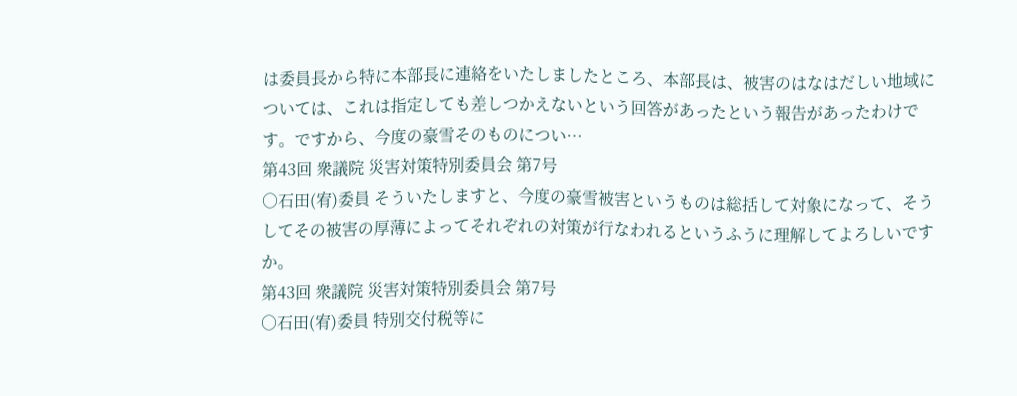は委員長から特に本部長に連絡をいたしましたところ、本部長は、被害のはなはだしい地域については、これは指定しても差しつかえないという回答があったという報告があったわけです。ですから、今度の豪雪そのものについ…
第43回 衆議院 災害対策特別委員会 第7号
○石田(宥)委員 そういたしますと、今度の豪雪被害というものは総括して対象になって、そうしてその被害の厚薄によってそれぞれの対策が行なわれるというふうに理解してよろしいですか。
第43回 衆議院 災害対策特別委員会 第7号
○石田(宥)委員 特別交付税等に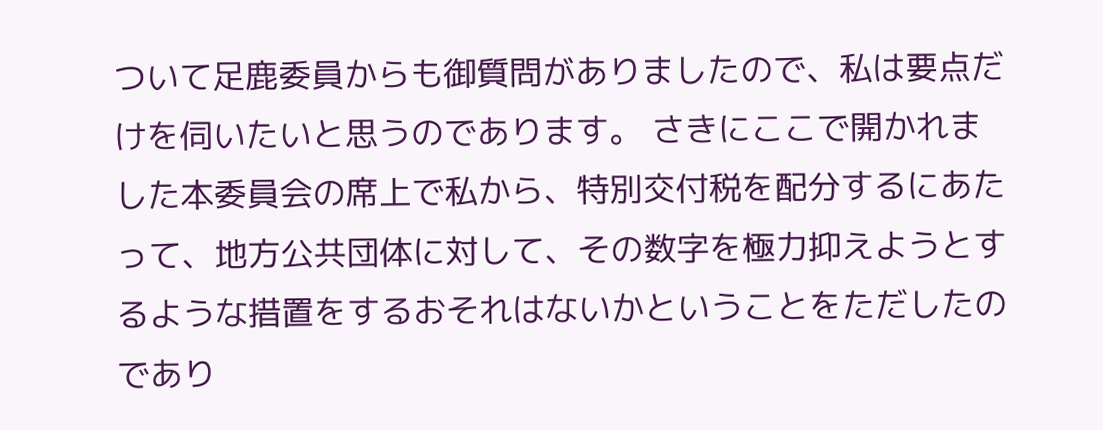ついて足鹿委員からも御質問がありましたので、私は要点だけを伺いたいと思うのであります。 さきにここで開かれました本委員会の席上で私から、特別交付税を配分するにあたって、地方公共団体に対して、その数字を極力抑えようとするような措置をするおそれはないかということをただしたのであり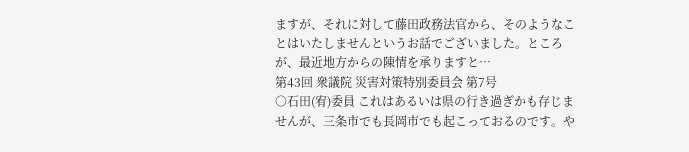ますが、それに対して藤田政務法官から、そのようなことはいたしませんというお話でございました。ところが、最近地方からの陳情を承りますと…
第43回 衆議院 災害対策特別委員会 第7号
○石田(宥)委員 これはあるいは県の行き過ぎかも存じませんが、三条市でも長岡市でも起こっておるのです。や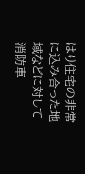はり住宅の非常に込み合った地域などに対して消防車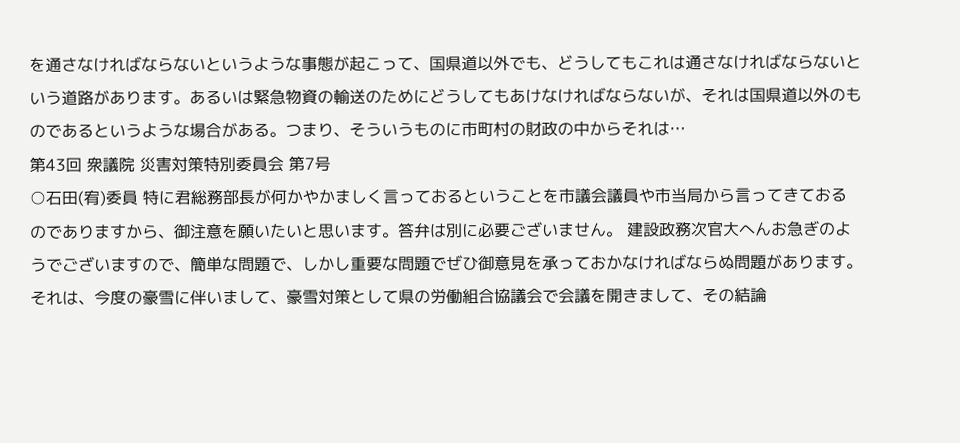を通さなければならないというような事態が起こって、国県道以外でも、どうしてもこれは通さなければならないという道路があります。あるいは緊急物資の輸送のためにどうしてもあけなければならないが、それは国県道以外のものであるというような場合がある。つまり、そういうものに市町村の財政の中からそれは…
第43回 衆議院 災害対策特別委員会 第7号
○石田(宥)委員 特に君総務部長が何かやかましく言っておるということを市議会議員や市当局から言ってきておるのでありますから、御注意を願いたいと思います。答弁は別に必要ございません。 建設政務次官大へんお急ぎのようでございますので、簡単な問題で、しかし重要な問題でぜひ御意見を承っておかなければならぬ問題があります。それは、今度の豪雪に伴いまして、豪雪対策として県の労働組合協議会で会議を開きまして、その結論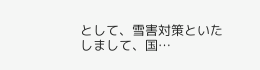として、雪害対策といたしまして、国…